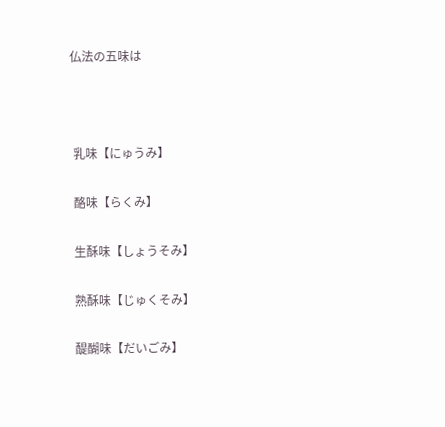仏法の五味は



 乳味【にゅうみ】

 酪味【らくみ】

 生酥味【しょうそみ】

 熟酥味【じゅくそみ】

 醍醐味【だいごみ】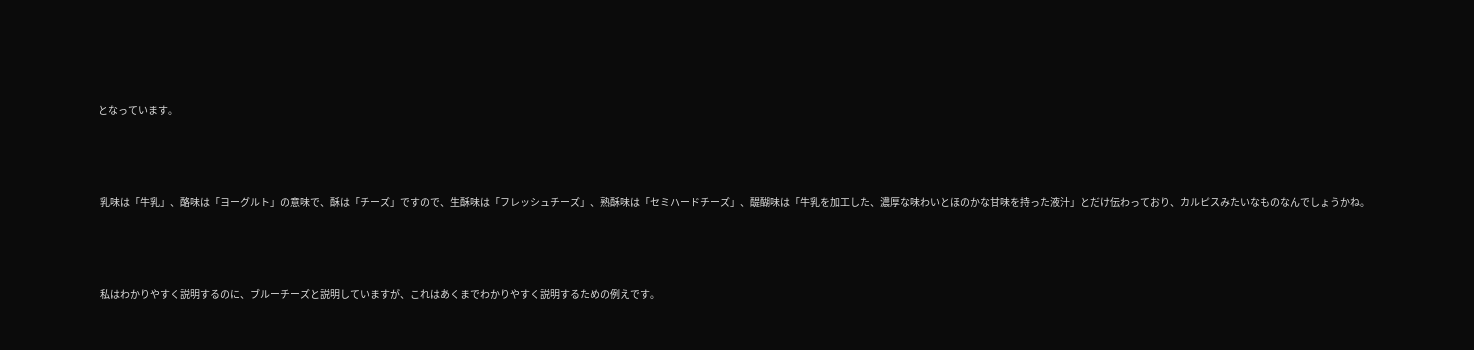となっています。



 乳味は「牛乳」、酪味は「ヨーグルト」の意味で、酥は「チーズ」ですので、生酥味は「フレッシュチーズ」、熟酥味は「セミハードチーズ」、醍醐味は「牛乳を加工した、濃厚な味わいとほのかな甘味を持った液汁」とだけ伝わっており、カルピスみたいなものなんでしょうかね。



 私はわかりやすく説明するのに、ブルーチーズと説明していますが、これはあくまでわかりやすく説明するための例えです。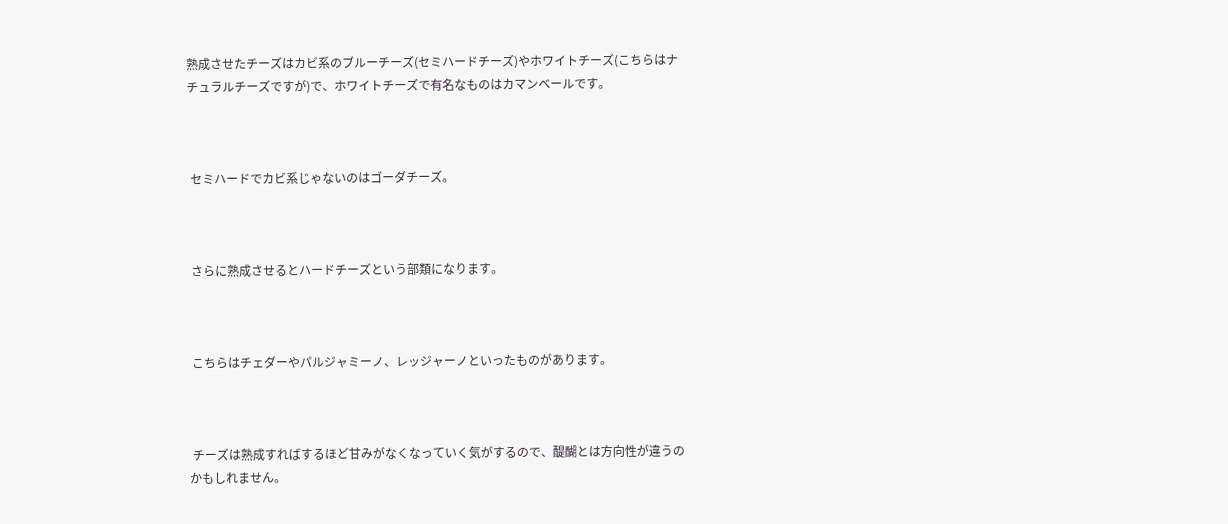熟成させたチーズはカビ系のブルーチーズ(セミハードチーズ)やホワイトチーズ(こちらはナチュラルチーズですが)で、ホワイトチーズで有名なものはカマンベールです。



 セミハードでカビ系じゃないのはゴーダチーズ。



 さらに熟成させるとハードチーズという部類になります。



 こちらはチェダーやパルジャミーノ、レッジャーノといったものがあります。



 チーズは熟成すればするほど甘みがなくなっていく気がするので、醍醐とは方向性が違うのかもしれません。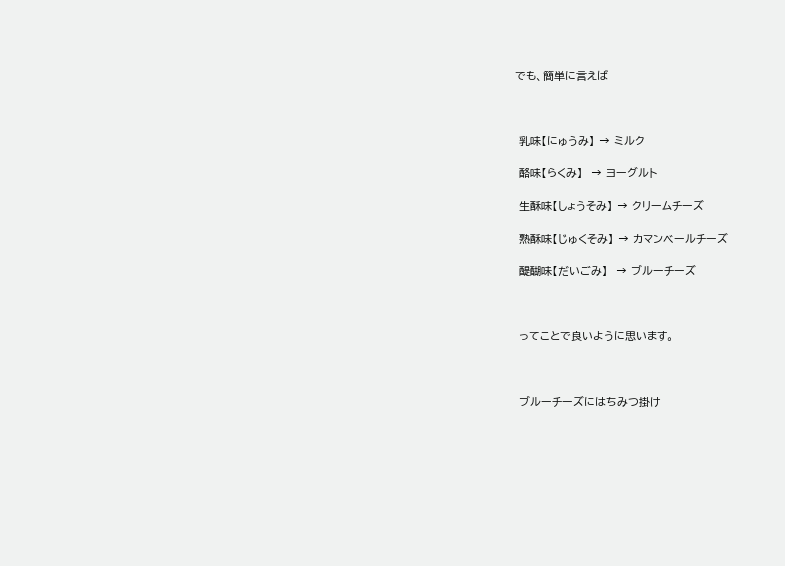でも、簡単に言えば



 乳味【にゅうみ】 → ミルク

 酪味【らくみ】  → ヨーグルト

 生酥味【しょうそみ】 → クリームチーズ

 熟酥味【じゅくそみ】 → カマンベールチーズ

 醍醐味【だいごみ】  → ブルーチーズ



 ってことで良いように思います。



 ブルーチーズにはちみつ掛け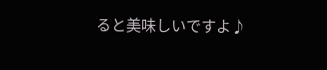ると美味しいですよ♪